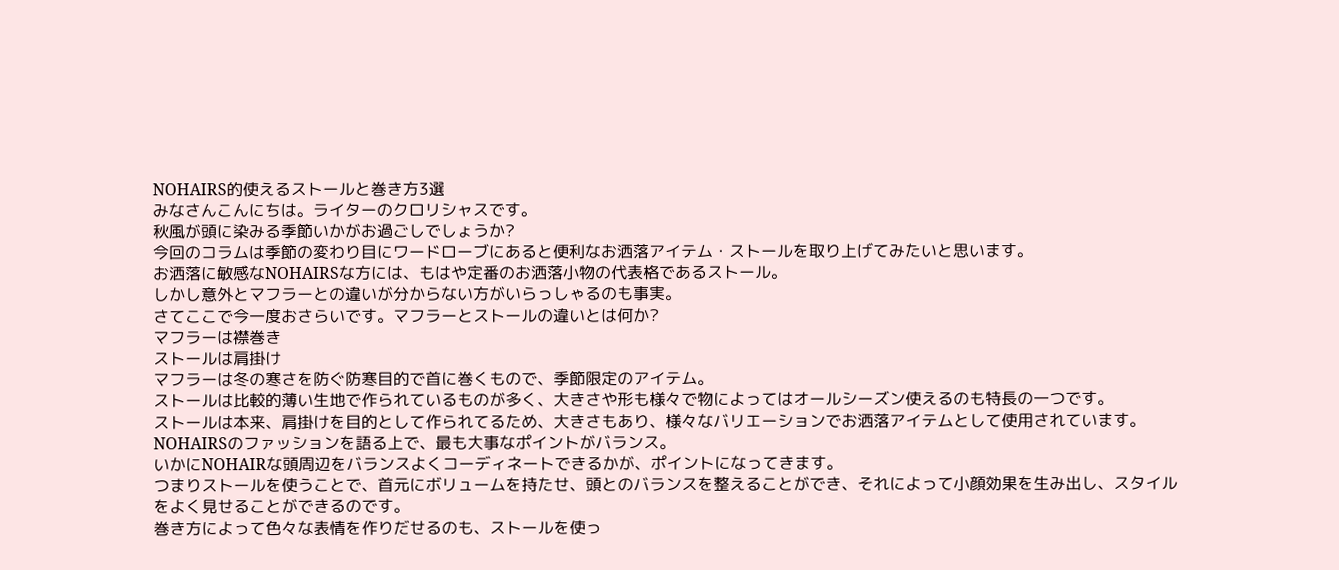NOHAIRS的使えるストールと巻き方3選
みなさんこんにちは。ライターのクロリシャスです。
秋風が頭に染みる季節いかがお過ごしでしょうか?
今回のコラムは季節の変わり目にワードローブにあると便利なお洒落アイテム・ストールを取り上げてみたいと思います。
お洒落に敏感なNOHAIRSな方には、もはや定番のお洒落小物の代表格であるストール。
しかし意外とマフラーとの違いが分からない方がいらっしゃるのも事実。
さてここで今一度おさらいです。マフラーとストールの違いとは何か?
マフラーは襟巻き
ストールは肩掛け
マフラーは冬の寒さを防ぐ防寒目的で首に巻くもので、季節限定のアイテム。
ストールは比較的薄い生地で作られているものが多く、大きさや形も様々で物によってはオールシーズン使えるのも特長の一つです。
ストールは本来、肩掛けを目的として作られてるため、大きさもあり、様々なバリエーションでお洒落アイテムとして使用されています。
NOHAIRSのファッションを語る上で、最も大事なポイントがバランス。
いかにNOHAIRな頭周辺をバランスよくコーディネートできるかが、ポイントになってきます。
つまりストールを使うことで、首元にボリュームを持たせ、頭とのバランスを整えることができ、それによって小顔効果を生み出し、スタイルをよく見せることができるのです。
巻き方によって色々な表情を作りだせるのも、ストールを使っ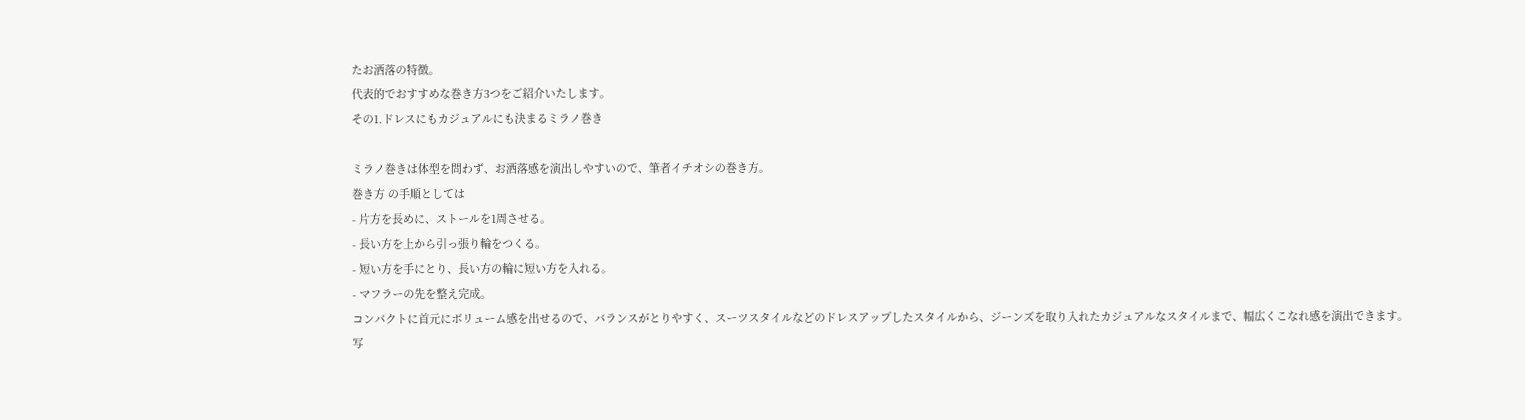たお洒落の特徴。
代表的でおすすめな巻き方3つをご紹介いたします。
その1.ドレスにもカジュアルにも決まるミラノ巻き

ミラノ巻きは体型を問わず、お洒落感を演出しやすいので、筆者イチオシの巻き方。
巻き方 の手順としては
- 片方を長めに、ストールを1周させる。
- 長い方を上から引っ張り輪をつくる。
- 短い方を手にとり、長い方の輪に短い方を入れる。
- マフラーの先を整え完成。
コンパクトに首元にボリューム感を出せるので、バランスがとりやすく、スーツスタイルなどのドレスアップしたスタイルから、ジーンズを取り入れたカジュアルなスタイルまで、幅広くこなれ感を演出できます。
写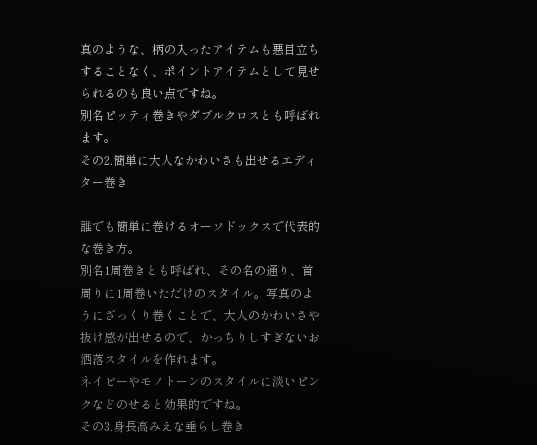真のような、柄の入ったアイテムも悪目立ちすることなく、ポイントアイテムとして見せられるのも良い点ですね。
別名ピッティ巻きやダブルクロスとも呼ばれます。
その2.簡単に大人なかわいさも出せるエディター巻き

誰でも簡単に巻けるオーソドックスで代表的な巻き方。
別名1周巻きとも呼ばれ、その名の通り、首周りに1周巻いただけのスタイル。写真のようにざっくり巻くことで、大人のかわいさや抜け感が出せるので、かっちりしすぎないお洒落スタイルを作れます。
ネイビーやモノトーンのスタイルに淡いピンクなどのせると効果的ですね。
その3.身長高みえな垂らし巻き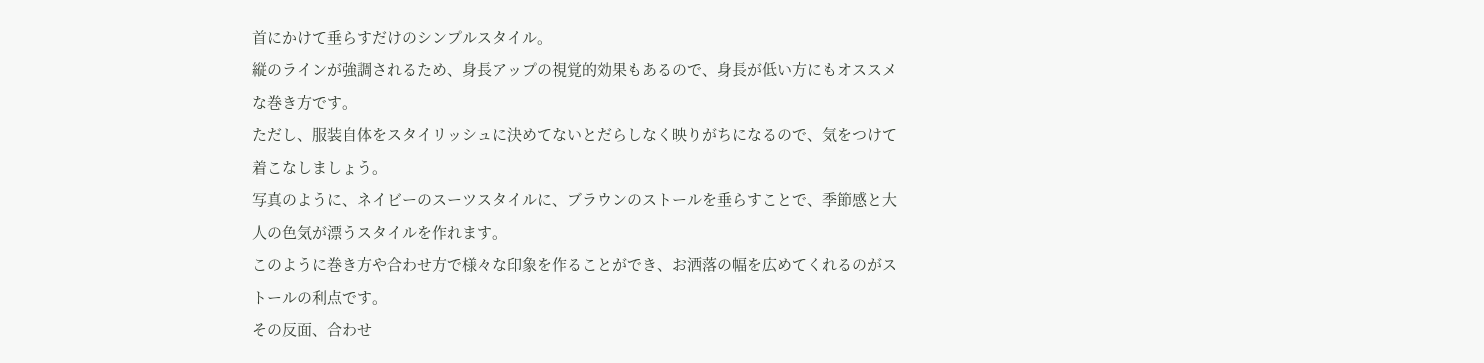首にかけて垂らすだけのシンプルスタイル。
縦のラインが強調されるため、身長アップの視覚的効果もあるので、身長が低い方にもオススメな巻き方です。
ただし、服装自体をスタイリッシュに決めてないとだらしなく映りがちになるので、気をつけて着こなしましょう。
写真のように、ネイビーのスーツスタイルに、ブラウンのストールを垂らすことで、季節感と大人の色気が漂うスタイルを作れます。
このように巻き方や合わせ方で様々な印象を作ることができ、お洒落の幅を広めてくれるのがストールの利点です。
その反面、合わせ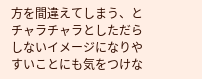方を間違えてしまう、とチャラチャラとしただらしないイメージになりやすいことにも気をつけな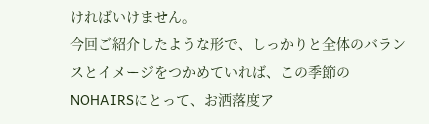ければいけません。
今回ご紹介したような形で、しっかりと全体のバランスとイメージをつかめていれば、この季節のNOHAIRSにとって、お洒落度ア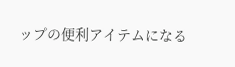ップの便利アイテムになる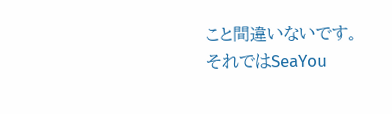こと間違いないです。
それではSeaYou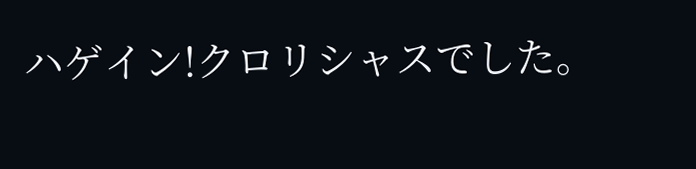ハゲイン!クロリシャスでした。